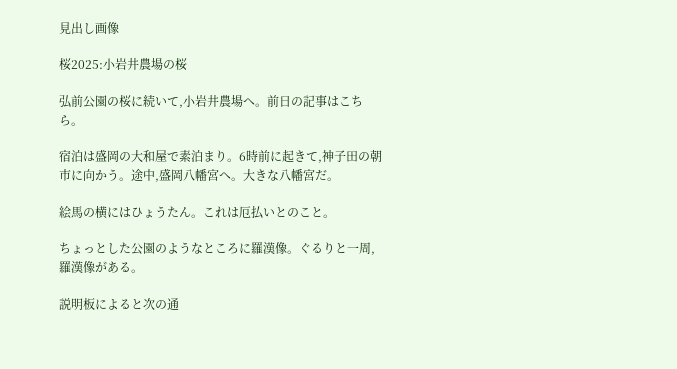見出し画像

桜2025:小岩井農場の桜

弘前公園の桜に続いて,小岩井農場へ。前日の記事はこちら。

宿泊は盛岡の大和屋で素泊まり。6時前に起きて,神子田の朝市に向かう。途中,盛岡八幡宮へ。大きな八幡宮だ。

絵馬の横にはひょうたん。これは厄払いとのこと。

ちょっとした公園のようなところに羅漢像。ぐるりと一周,羅漢像がある。

説明板によると次の通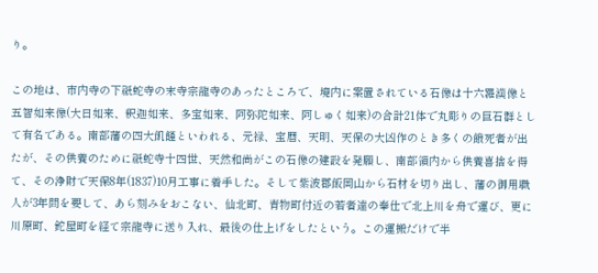り。

この地は、市内寺の下祇蛇寺の末寺宗龍寺のあったところで、境内に案置されている石像は十六羅漢像と五智如来像(大日如来、釈迦如来、多宝如来、阿弥陀如来、阿しゅく如来)の合計21体で丸彫りの巨石群として有名である。南部藩の四大飢饉といわれる、元禄、宝暦、天明、天保の大凶作のとき多くの餓死者が出たが、その供養のために祇蛇寺十四世、天然和尚がこの石像の建設を発願し、南部領内から供養喜捨を得て、その浄財で天保8年(1837)10月工事に着手した。そして紫波郡飯岡山から石材を切り出し、藩の御用職人が3年間を要して、あら刻みをおこない、仙北町、青物町付近の若者達の奉仕で北上川を舟で運び、更に川原町、鉈屋町を経て宗龍寺に送り入れ、最後の仕上げをしたという。この運搬だけで半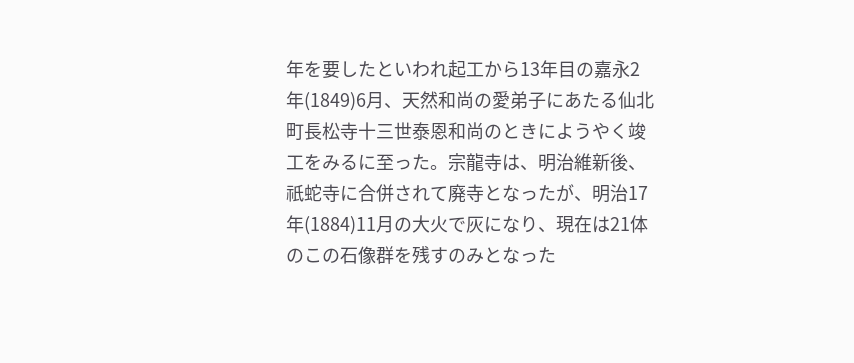年を要したといわれ起工から13年目の嘉永2年(1849)6月、天然和尚の愛弟子にあたる仙北町長松寺十三世泰恩和尚のときにようやく竣工をみるに至った。宗龍寺は、明治維新後、祇蛇寺に合併されて廃寺となったが、明治17年(1884)11月の大火で灰になり、現在は21体のこの石像群を残すのみとなった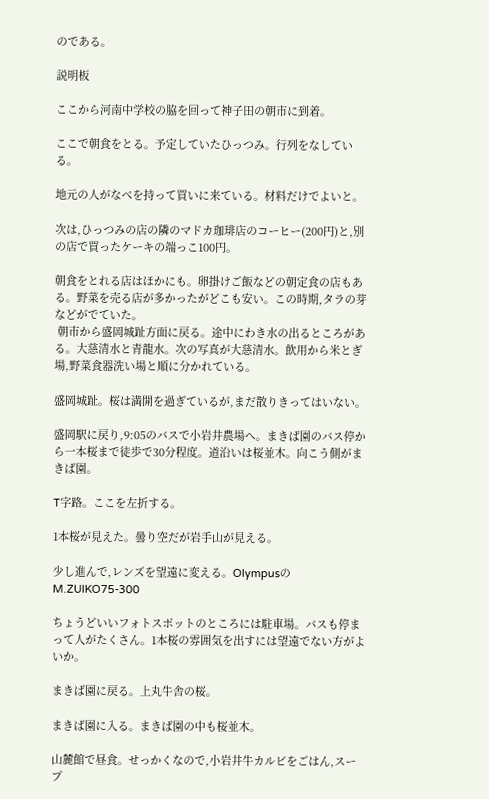のである。

説明板

ここから河南中学校の脇を回って神子田の朝市に到着。

ここで朝食をとる。予定していたひっつみ。行列をなしている。

地元の人がなべを持って買いに来ている。材料だけでよいと。

次は,ひっつみの店の隣のマドカ珈琲店のコーヒー(200円)と,別の店で買ったケーキの端っこ100円。

朝食をとれる店はほかにも。卵掛けご飯などの朝定食の店もある。野菜を売る店が多かったがどこも安い。この時期,タラの芽などがでていた。
 朝市から盛岡城趾方面に戻る。途中にわき水の出るところがある。大慈清水と青龍水。次の写真が大慈清水。飲用から米とぎ場,野菜食器洗い場と順に分かれている。

盛岡城趾。桜は満開を過ぎているが,まだ散りきってはいない。

盛岡駅に戻り,9:05のバスで小岩井農場へ。まきば園のバス停から一本桜まで徒歩で30分程度。道沿いは桜並木。向こう側がまきば園。

T字路。ここを左折する。

1本桜が見えた。曇り空だが岩手山が見える。

少し進んで,レンズを望遠に変える。OlympusのM.ZUIKO75-300

ちょうどいいフォトスポットのところには駐車場。バスも停まって人がたくさん。1本桜の雰囲気を出すには望遠でない方がよいか。

まきば園に戻る。上丸牛舎の桜。

まきば園に入る。まきば園の中も桜並木。

山麓館で昼食。せっかくなので,小岩井牛カルビをごはん,スープ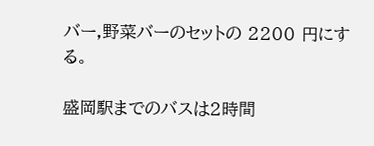バー,野菜バーのセットの 2200 円にする。

盛岡駅までのバスは2時間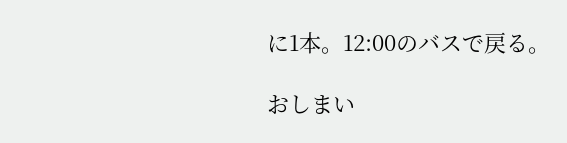に1本。12:00のバスで戻る。

おしまい